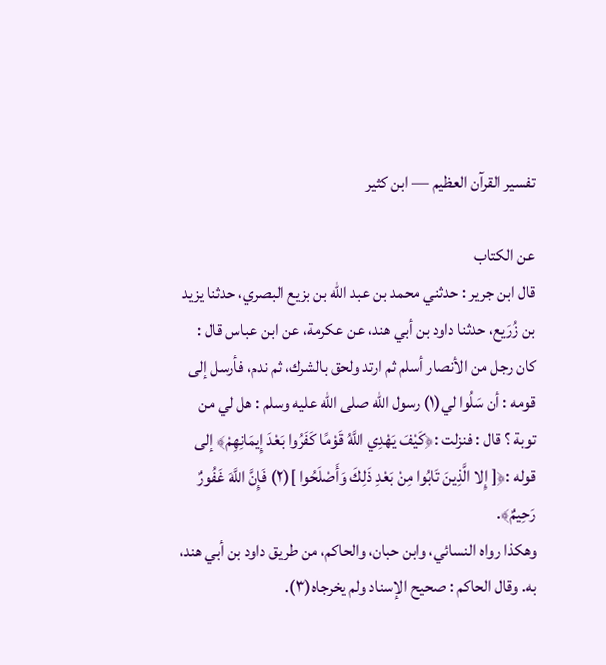تفسير القرآن العظيم — ابن كثير

عن الكتاب
قال ابن جرير : حدثني محمد بن عبد الله بن بزيع البصري، حدثنا يزيد بن زُرَيع، حدثنا داود بن أبي هند، عن عكرمة، عن ابن عباس قال : كان رجل من الأنصار أسلم ثم ارتد ولحق بالشرك، ثم ندم، فأرسل إلى قومه : أن سَلُوا لي(١) رسول الله صلى الله عليه وسلم : هل لي من توبة ؟ قال : فنزلت :﴿كَيْفَ يَهْدِي اللَّهُ قَوْمًا كَفَرُوا بَعْدَ إِيمَانِهِمْ﴾ إلى قوله :﴿[ إِلا الَّذِينَ تَابُوا مِنْ بَعْدِ ذَلِكَ وَأَصْلَحُوا ](٢) فَإِنَّ اللَّهَ غَفُورٌ رَحِيمٌ﴾.
وهكذا رواه النسائي، وابن حبان، والحاكم، من طريق داود بن أبي هند، به. وقال الحاكم : صحيح الإسناد ولم يخرجاه(٣).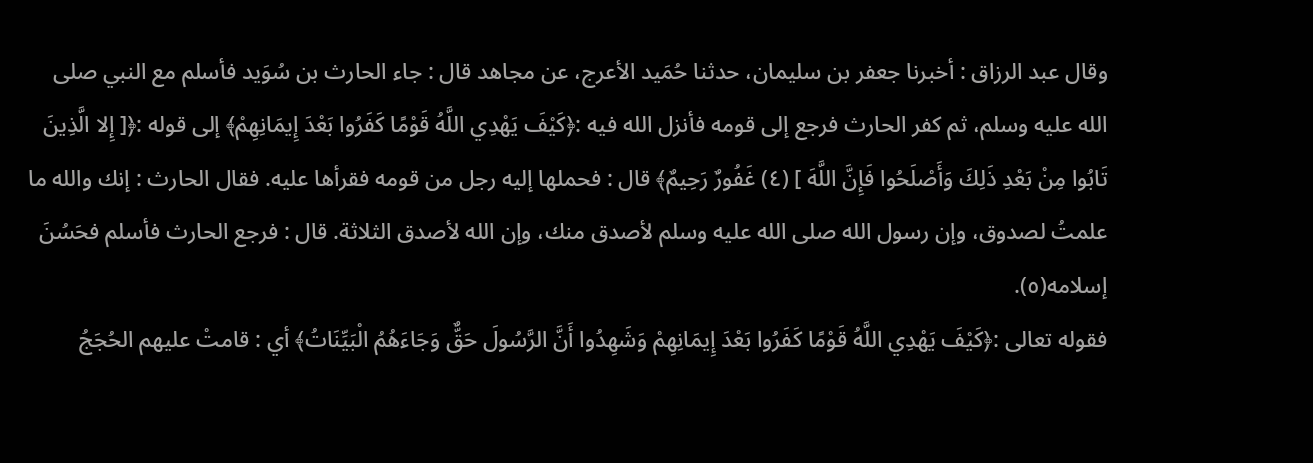وقال عبد الرزاق : أخبرنا جعفر بن سليمان، حدثنا حُمَيد الأعرج، عن مجاهد قال : جاء الحارث بن سُوَيد فأسلم مع النبي صلى الله عليه وسلم، ثم كفر الحارث فرجع إلى قومه فأنزل الله فيه :﴿كَيْفَ يَهْدِي اللَّهُ قَوْمًا كَفَرُوا بَعْدَ إِيمَانِهِمْ﴾ إلى قوله :﴿[ إِلا الَّذِينَ تَابُوا مِنْ بَعْدِ ذَلِكَ وَأَصْلَحُوا فَإِنَّ اللَّهَ ] (٤) غَفُورٌ رَحِيمٌ﴾ قال : فحملها إليه رجل من قومه فقرأها عليه. فقال الحارث : إنك والله ما علمتُ لصدوق، وإن رسول الله صلى الله عليه وسلم لأصدق منك، وإن الله لأصدق الثلاثة. قال : فرجع الحارث فأسلم فحَسُنَ إسلامه(٥).
فقوله تعالى :﴿كَيْفَ يَهْدِي اللَّهُ قَوْمًا كَفَرُوا بَعْدَ إِيمَانِهِمْ وَشَهِدُوا أَنَّ الرَّسُولَ حَقٌّ وَجَاءَهُمُ الْبَيِّنَاتُ﴾ أي : قامتْ عليهم الحُجَجُ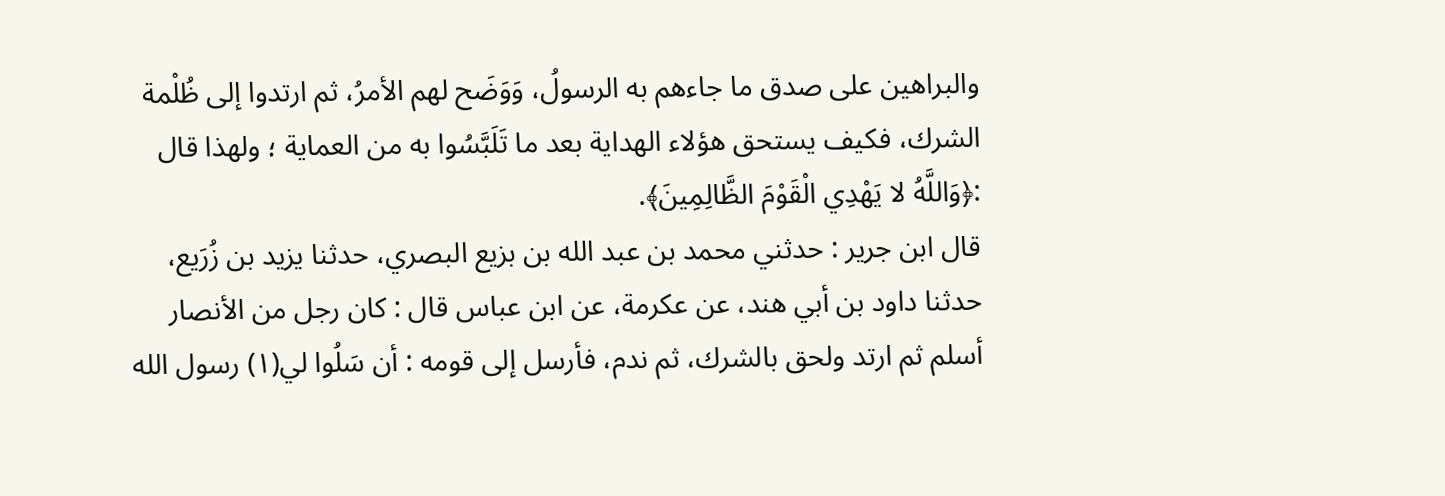والبراهين على صدق ما جاءهم به الرسولُ، وَوَضَح لهم الأمرُ، ثم ارتدوا إلى ظُلْمة الشرك، فكيف يستحق هؤلاء الهداية بعد ما تَلَبَّسُوا به من العماية ؛ ولهذا قال :﴿وَاللَّهُ لا يَهْدِي الْقَوْمَ الظَّالِمِينَ﴾.
قال ابن جرير : حدثني محمد بن عبد الله بن بزيع البصري، حدثنا يزيد بن زُرَيع، حدثنا داود بن أبي هند، عن عكرمة، عن ابن عباس قال : كان رجل من الأنصار أسلم ثم ارتد ولحق بالشرك، ثم ندم، فأرسل إلى قومه : أن سَلُوا لي(١) رسول الله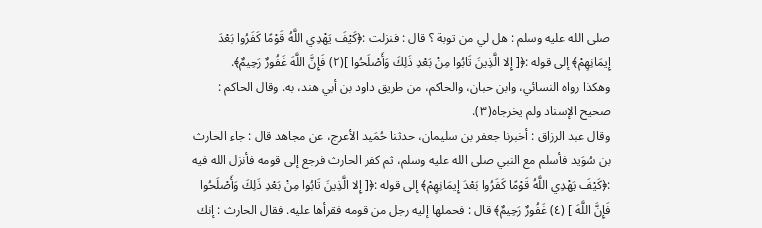صلى الله عليه وسلم : هل لي من توبة ؟ قال : فنزلت :﴿كَيْفَ يَهْدِي اللَّهُ قَوْمًا كَفَرُوا بَعْدَ إِيمَانِهِمْ﴾ إلى قوله :﴿[ إِلا الَّذِينَ تَابُوا مِنْ بَعْدِ ذَلِكَ وَأَصْلَحُوا ](٢) فَإِنَّ اللَّهَ غَفُورٌ رَحِيمٌ﴾.
وهكذا رواه النسائي، وابن حبان، والحاكم، من طريق داود بن أبي هند، به. وقال الحاكم : صحيح الإسناد ولم يخرجاه(٣).
وقال عبد الرزاق : أخبرنا جعفر بن سليمان، حدثنا حُمَيد الأعرج، عن مجاهد قال : جاء الحارث بن سُوَيد فأسلم مع النبي صلى الله عليه وسلم، ثم كفر الحارث فرجع إلى قومه فأنزل الله فيه :﴿كَيْفَ يَهْدِي اللَّهُ قَوْمًا كَفَرُوا بَعْدَ إِيمَانِهِمْ﴾ إلى قوله :﴿[ إِلا الَّذِينَ تَابُوا مِنْ بَعْدِ ذَلِكَ وَأَصْلَحُوا فَإِنَّ اللَّهَ ] (٤) غَفُورٌ رَحِيمٌ﴾ قال : فحملها إليه رجل من قومه فقرأها عليه. فقال الحارث : إنك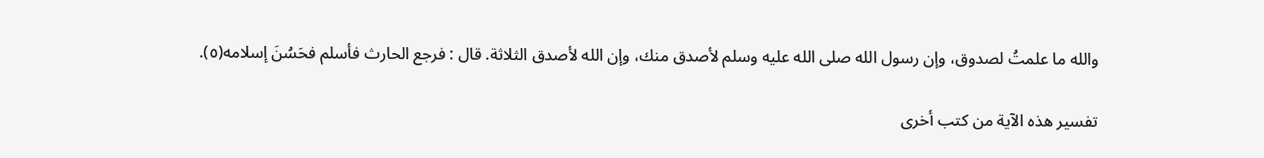والله ما علمتُ لصدوق، وإن رسول الله صلى الله عليه وسلم لأصدق منك، وإن الله لأصدق الثلاثة. قال : فرجع الحارث فأسلم فحَسُنَ إسلامه(٥).

تفسير هذه الآية من كتب أخرى